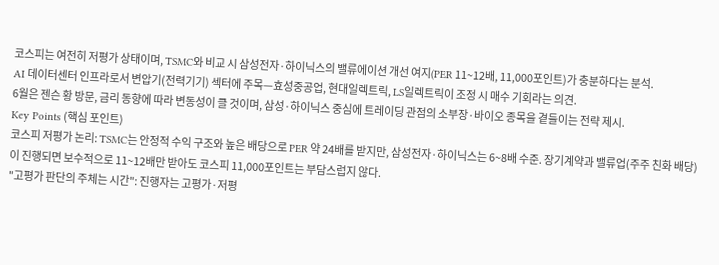코스피는 여전히 저평가 상태이며, TSMC와 비교 시 삼성전자·하이닉스의 밸류에이션 개선 여지(PER 11~12배, 11,000포인트)가 충분하다는 분석.
AI 데이터센터 인프라로서 변압기(전력기기) 섹터에 주목—효성중공업, 현대일렉트릭, LS일렉트릭이 조정 시 매수 기회라는 의견.
6월은 젠슨 황 방문, 금리 동향에 따라 변동성이 클 것이며, 삼성·하이닉스 중심에 트레이딩 관점의 소부장·바이오 종목을 곁들이는 전략 제시.
Key Points (핵심 포인트)
코스피 저평가 논리: TSMC는 안정적 수익 구조와 높은 배당으로 PER 약 24배를 받지만, 삼성전자·하이닉스는 6~8배 수준. 장기계약과 밸류업(주주 친화 배당)이 진행되면 보수적으로 11~12배만 받아도 코스피 11,000포인트는 부담스럽지 않다.
"고평가 판단의 주체는 시간": 진행자는 고평가·저평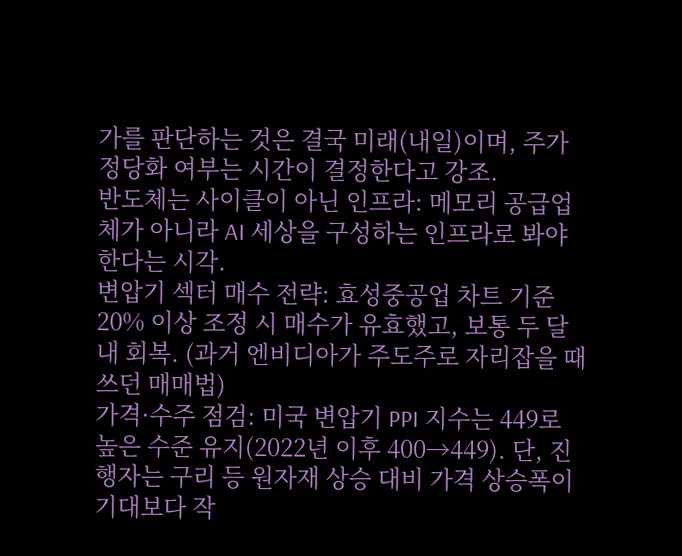가를 판단하는 것은 결국 미래(내일)이며, 주가 정당화 여부는 시간이 결정한다고 강조.
반도체는 사이클이 아닌 인프라: 메모리 공급업체가 아니라 AI 세상을 구성하는 인프라로 봐야 한다는 시각.
변압기 섹터 매수 전략: 효성중공업 차트 기준 20% 이상 조정 시 매수가 유효했고, 보통 두 달 내 회복. (과거 엔비디아가 주도주로 자리잡을 때 쓰던 매매법)
가격·수주 점검: 미국 변압기 PPI 지수는 449로 높은 수준 유지(2022년 이후 400→449). 단, 진행자는 구리 등 원자재 상승 대비 가격 상승폭이 기대보다 작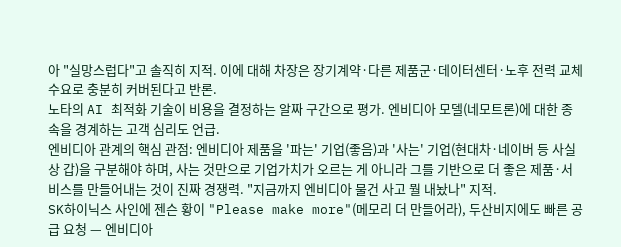아 "실망스럽다"고 솔직히 지적. 이에 대해 차장은 장기계약·다른 제품군·데이터센터·노후 전력 교체 수요로 충분히 커버된다고 반론.
노타의 AI 최적화 기술이 비용을 결정하는 알짜 구간으로 평가. 엔비디아 모델(네모트론)에 대한 종속을 경계하는 고객 심리도 언급.
엔비디아 관계의 핵심 관점: 엔비디아 제품을 '파는' 기업(좋음)과 '사는' 기업(현대차·네이버 등 사실상 갑)을 구분해야 하며, 사는 것만으로 기업가치가 오르는 게 아니라 그를 기반으로 더 좋은 제품·서비스를 만들어내는 것이 진짜 경쟁력. "지금까지 엔비디아 물건 사고 뭘 내놨나" 지적.
SK하이닉스 사인에 젠슨 황이 "Please make more"(메모리 더 만들어라), 두산비지에도 빠른 공급 요청 — 엔비디아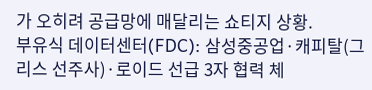가 오히려 공급망에 매달리는 쇼티지 상황.
부유식 데이터센터(FDC): 삼성중공업·캐피탈(그리스 선주사)·로이드 선급 3자 협력 체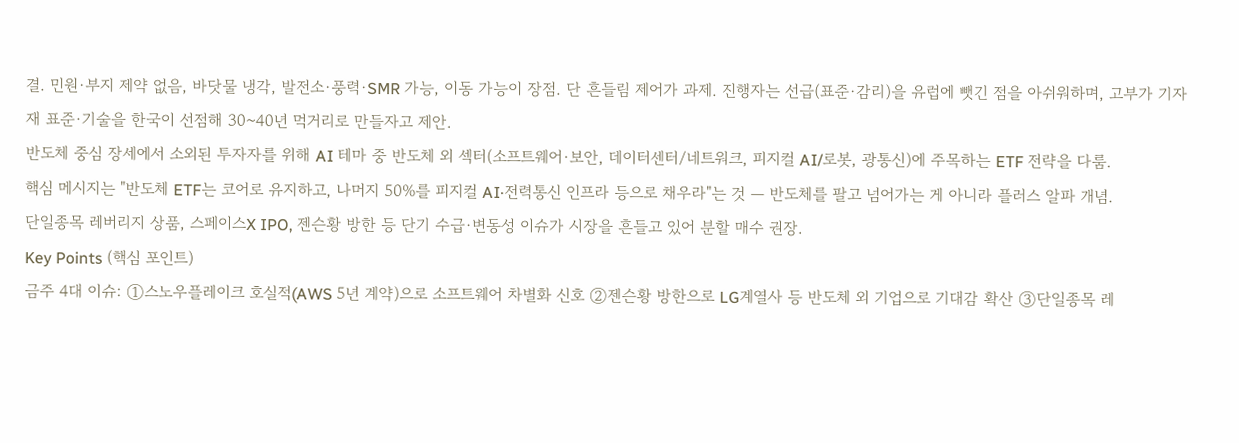결. 민원·부지 제약 없음, 바닷물 냉각, 발전소·풍력·SMR 가능, 이동 가능이 장점. 단 흔들림 제어가 과제. 진행자는 선급(표준·감리)을 유럽에 뺏긴 점을 아쉬워하며, 고부가 기자재 표준·기술을 한국이 선점해 30~40년 먹거리로 만들자고 제안.
반도체 중심 장세에서 소외된 투자자를 위해 AI 테마 중 반도체 외 섹터(소프트웨어·보안, 데이터센터/네트워크, 피지컬 AI/로봇, 광통신)에 주목하는 ETF 전략을 다룸.
핵심 메시지는 "반도체 ETF는 코어로 유지하고, 나머지 50%를 피지컬 AI·전력통신 인프라 등으로 채우라"는 것 — 반도체를 팔고 넘어가는 게 아니라 플러스 알파 개념.
단일종목 레버리지 상품, 스페이스X IPO, 젠슨황 방한 등 단기 수급·변동성 이슈가 시장을 흔들고 있어 분할 매수 권장.
Key Points (핵심 포인트)
금주 4대 이슈: ①스노우플레이크 호실적(AWS 5년 계약)으로 소프트웨어 차별화 신호 ②젠슨황 방한으로 LG계열사 등 반도체 외 기업으로 기대감 확산 ③단일종목 레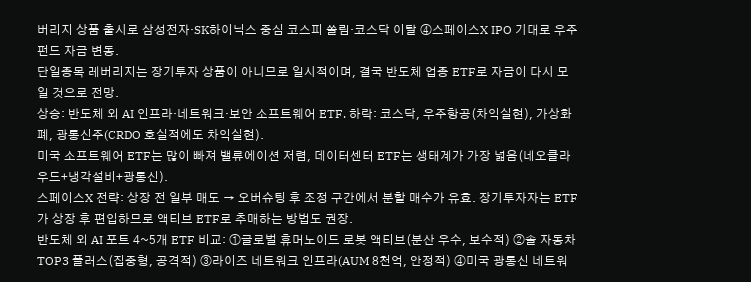버리지 상품 출시로 삼성전자·SK하이닉스 중심 코스피 쏠림·코스닥 이탈 ④스페이스X IPO 기대로 우주펀드 자금 변동.
단일종목 레버리지는 장기투자 상품이 아니므로 일시적이며, 결국 반도체 업종 ETF로 자금이 다시 모일 것으로 전망.
상승: 반도체 외 AI 인프라·네트워크·보안 소프트웨어 ETF. 하락: 코스닥, 우주항공(차익실현), 가상화폐, 광통신주(CRDO 호실적에도 차익실현).
미국 소프트웨어 ETF는 많이 빠져 밸류에이션 저렴, 데이터센터 ETF는 생태계가 가장 넓음(네오클라우드+냉각설비+광통신).
스페이스X 전략: 상장 전 일부 매도 → 오버슈팅 후 조정 구간에서 분할 매수가 유효. 장기투자자는 ETF가 상장 후 편입하므로 액티브 ETF로 추매하는 방법도 권장.
반도체 외 AI 포트 4~5개 ETF 비교: ①글로벌 휴머노이드 로봇 액티브(분산 우수, 보수적) ②솔 자동차 TOP3 플러스(집중형, 공격적) ③라이즈 네트워크 인프라(AUM 8천억, 안정적) ④미국 광통신 네트워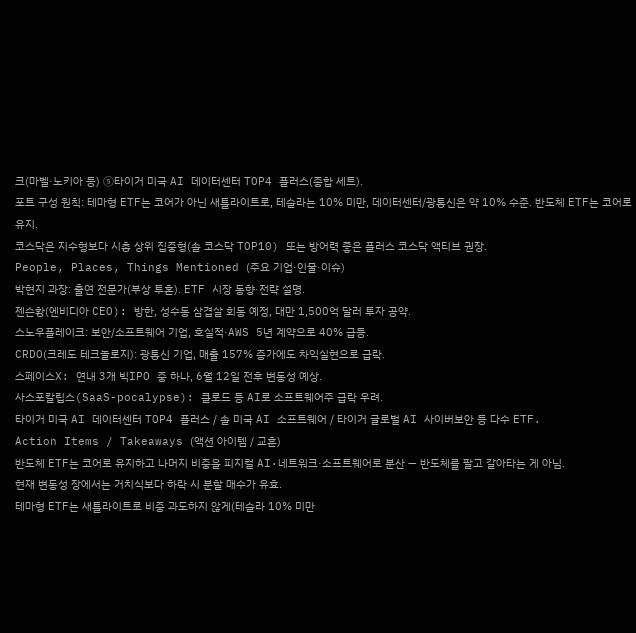크(마벨·노키아 등) ⑤타이거 미국 AI 데이터센터 TOP4 플러스(종합 세트).
포트 구성 원칙: 테마형 ETF는 코어가 아닌 새틀라이트로, 테슬라는 10% 미만, 데이터센터/광통신은 약 10% 수준. 반도체 ETF는 코어로 유지.
코스닥은 지수형보다 시총 상위 집중형(솔 코스닥 TOP10) 또는 방어력 좋은 플러스 코스닥 액티브 권장.
People, Places, Things Mentioned (주요 기업·인물·이슈)
박현지 과장: 출연 전문가(부상 투혼). ETF 시장 동향·전략 설명.
젠슨황(엔비디아 CEO): 방한, 성수동 삼겹살 회동 예정, 대만 1,500억 달러 투자 공약.
스노우플레이크: 보안/소프트웨어 기업, 호실적·AWS 5년 계약으로 40% 급등.
CRDO(크레도 테크놀로지): 광통신 기업, 매출 157% 증가에도 차익실현으로 급락.
스페이스X: 연내 3개 빅IPO 중 하나, 6월 12일 전후 변동성 예상.
사스포칼립스(SaaS-pocalypse): 클로드 등 AI로 소프트웨어주 급락 우려.
타이거 미국 AI 데이터센터 TOP4 플러스 / 솔 미국 AI 소프트웨어 / 타이거 글로벌 AI 사이버보안 등 다수 ETF.
Action Items / Takeaways (액션 아이템 / 교훈)
반도체 ETF는 코어로 유지하고 나머지 비중을 피지컬 AI·네트워크·소프트웨어로 분산 — 반도체를 팔고 갈아타는 게 아님.
현재 변동성 장에서는 거치식보다 하락 시 분할 매수가 유효.
테마형 ETF는 새틀라이트로 비중 과도하지 않게(테슬라 10% 미만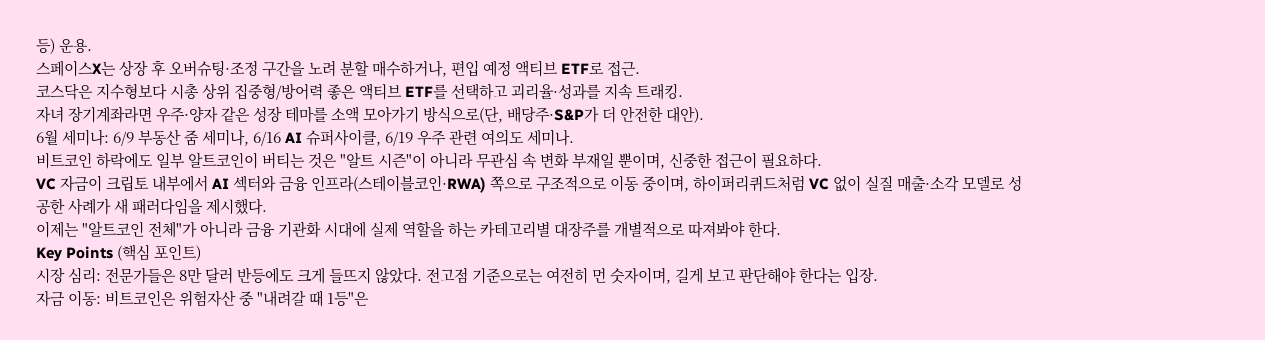등) 운용.
스페이스X는 상장 후 오버슈팅·조정 구간을 노려 분할 매수하거나, 편입 예정 액티브 ETF로 접근.
코스닥은 지수형보다 시총 상위 집중형/방어력 좋은 액티브 ETF를 선택하고 괴리율·성과를 지속 트래킹.
자녀 장기계좌라면 우주·양자 같은 성장 테마를 소액 모아가기 방식으로(단, 배당주·S&P가 더 안전한 대안).
6월 세미나: 6/9 부동산 줌 세미나, 6/16 AI 슈퍼사이클, 6/19 우주 관련 여의도 세미나.
비트코인 하락에도 일부 알트코인이 버티는 것은 "알트 시즌"이 아니라 무관심 속 변화 부재일 뿐이며, 신중한 접근이 필요하다.
VC 자금이 크립토 내부에서 AI 섹터와 금융 인프라(스테이블코인·RWA) 쪽으로 구조적으로 이동 중이며, 하이퍼리퀴드처럼 VC 없이 실질 매출·소각 모델로 성공한 사례가 새 패러다임을 제시했다.
이제는 "알트코인 전체"가 아니라 금융 기관화 시대에 실제 역할을 하는 카테고리별 대장주를 개별적으로 따져봐야 한다.
Key Points (핵심 포인트)
시장 심리: 전문가들은 8만 달러 반등에도 크게 들뜨지 않았다. 전고점 기준으로는 여전히 먼 숫자이며, 길게 보고 판단해야 한다는 입장.
자금 이동: 비트코인은 위험자산 중 "내려갈 때 1등"은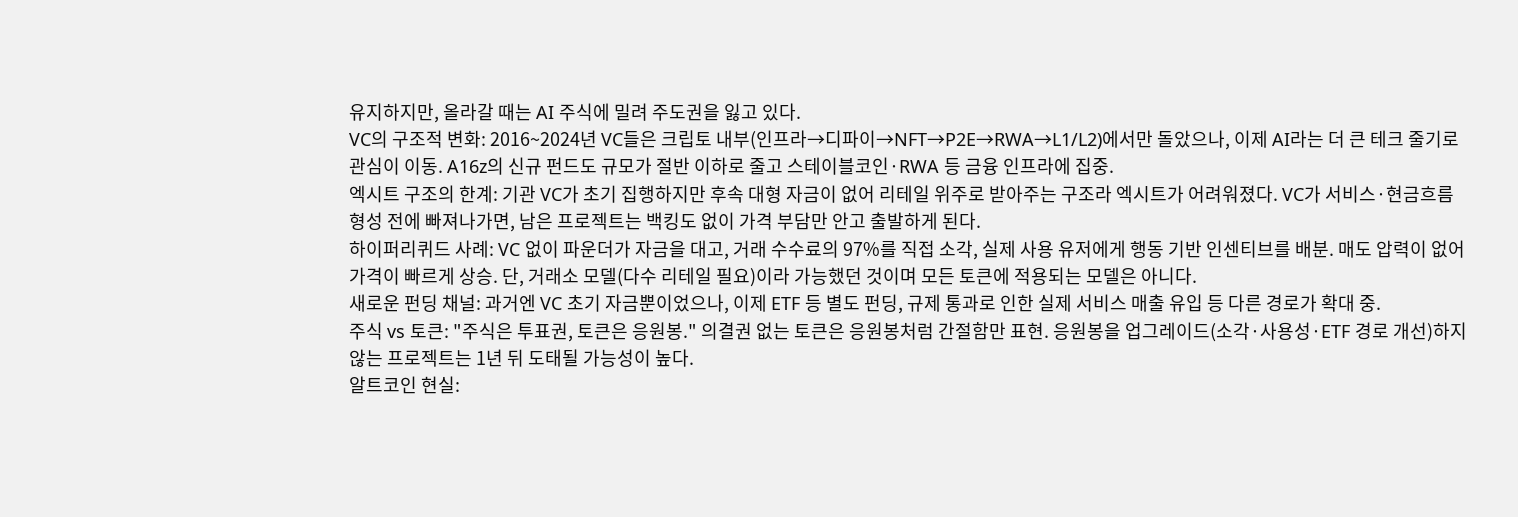유지하지만, 올라갈 때는 AI 주식에 밀려 주도권을 잃고 있다.
VC의 구조적 변화: 2016~2024년 VC들은 크립토 내부(인프라→디파이→NFT→P2E→RWA→L1/L2)에서만 돌았으나, 이제 AI라는 더 큰 테크 줄기로 관심이 이동. A16z의 신규 펀드도 규모가 절반 이하로 줄고 스테이블코인·RWA 등 금융 인프라에 집중.
엑시트 구조의 한계: 기관 VC가 초기 집행하지만 후속 대형 자금이 없어 리테일 위주로 받아주는 구조라 엑시트가 어려워졌다. VC가 서비스·현금흐름 형성 전에 빠져나가면, 남은 프로젝트는 백킹도 없이 가격 부담만 안고 출발하게 된다.
하이퍼리퀴드 사례: VC 없이 파운더가 자금을 대고, 거래 수수료의 97%를 직접 소각, 실제 사용 유저에게 행동 기반 인센티브를 배분. 매도 압력이 없어 가격이 빠르게 상승. 단, 거래소 모델(다수 리테일 필요)이라 가능했던 것이며 모든 토큰에 적용되는 모델은 아니다.
새로운 펀딩 채널: 과거엔 VC 초기 자금뿐이었으나, 이제 ETF 등 별도 펀딩, 규제 통과로 인한 실제 서비스 매출 유입 등 다른 경로가 확대 중.
주식 vs 토큰: "주식은 투표권, 토큰은 응원봉." 의결권 없는 토큰은 응원봉처럼 간절함만 표현. 응원봉을 업그레이드(소각·사용성·ETF 경로 개선)하지 않는 프로젝트는 1년 뒤 도태될 가능성이 높다.
알트코인 현실: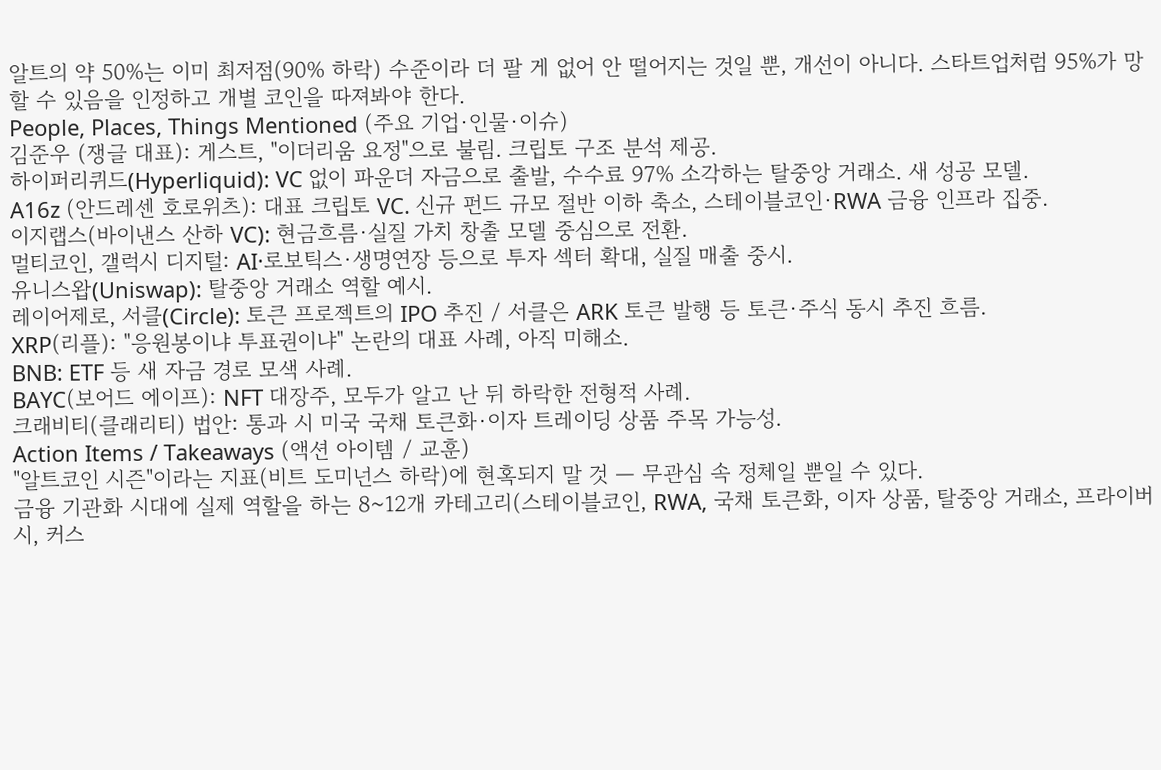알트의 약 50%는 이미 최저점(90% 하락) 수준이라 더 팔 게 없어 안 떨어지는 것일 뿐, 개선이 아니다. 스타트업처럼 95%가 망할 수 있음을 인정하고 개별 코인을 따져봐야 한다.
People, Places, Things Mentioned (주요 기업·인물·이슈)
김준우 (쟁글 대표): 게스트, "이더리움 요정"으로 불림. 크립토 구조 분석 제공.
하이퍼리퀴드(Hyperliquid): VC 없이 파운더 자금으로 출발, 수수료 97% 소각하는 탈중앙 거래소. 새 성공 모델.
A16z (안드레센 호로위츠): 대표 크립토 VC. 신규 펀드 규모 절반 이하 축소, 스테이블코인·RWA 금융 인프라 집중.
이지랩스(바이낸스 산하 VC): 현금흐름·실질 가치 창출 모델 중심으로 전환.
멀티코인, 갤럭시 디지털: AI·로보틱스·생명연장 등으로 투자 섹터 확대, 실질 매출 중시.
유니스왑(Uniswap): 탈중앙 거래소 역할 예시.
레이어제로, 서클(Circle): 토큰 프로젝트의 IPO 추진 / 서클은 ARK 토큰 발행 등 토큰·주식 동시 추진 흐름.
XRP(리플): "응원봉이냐 투표권이냐" 논란의 대표 사례, 아직 미해소.
BNB: ETF 등 새 자금 경로 모색 사례.
BAYC(보어드 에이프): NFT 대장주, 모두가 알고 난 뒤 하락한 전형적 사례.
크래비티(클래리티) 법안: 통과 시 미국 국채 토큰화·이자 트레이딩 상품 주목 가능성.
Action Items / Takeaways (액션 아이템 / 교훈)
"알트코인 시즌"이라는 지표(비트 도미넌스 하락)에 현혹되지 말 것 — 무관심 속 정체일 뿐일 수 있다.
금융 기관화 시대에 실제 역할을 하는 8~12개 카테고리(스테이블코인, RWA, 국채 토큰화, 이자 상품, 탈중앙 거래소, 프라이버시, 커스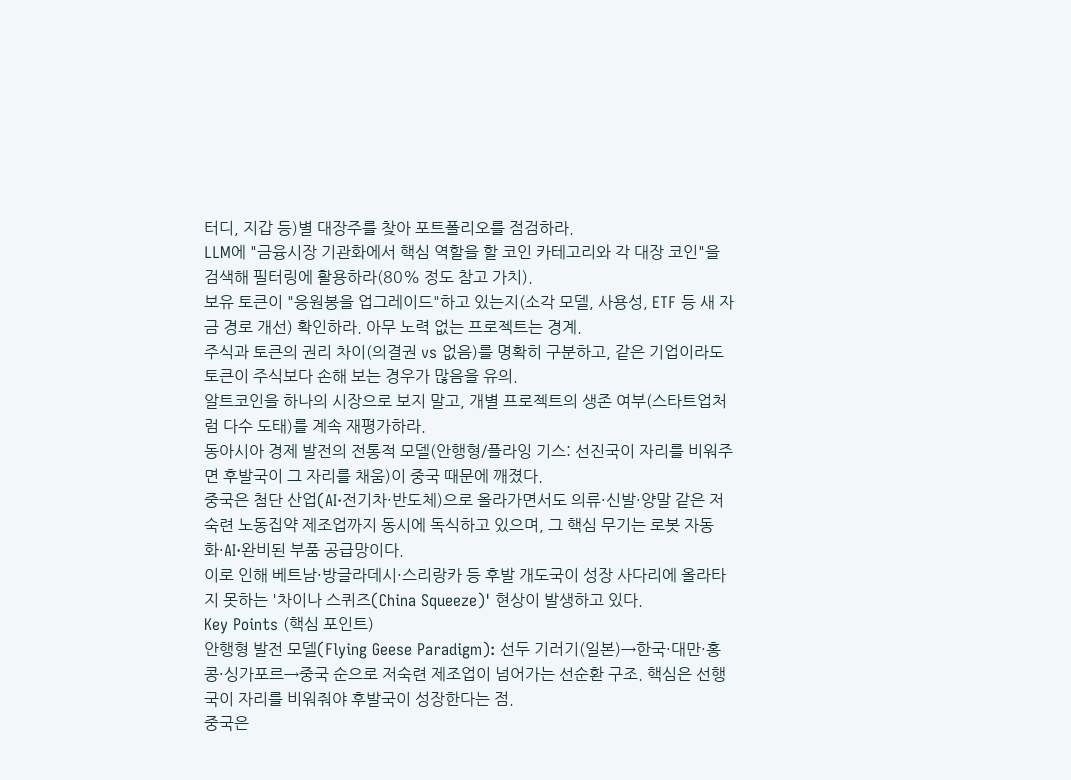터디, 지갑 등)별 대장주를 찾아 포트폴리오를 점검하라.
LLM에 "금융시장 기관화에서 핵심 역할을 할 코인 카테고리와 각 대장 코인"을 검색해 필터링에 활용하라(80% 정도 참고 가치).
보유 토큰이 "응원봉을 업그레이드"하고 있는지(소각 모델, 사용성, ETF 등 새 자금 경로 개선) 확인하라. 아무 노력 없는 프로젝트는 경계.
주식과 토큰의 권리 차이(의결권 vs 없음)를 명확히 구분하고, 같은 기업이라도 토큰이 주식보다 손해 보는 경우가 많음을 유의.
알트코인을 하나의 시장으로 보지 말고, 개별 프로젝트의 생존 여부(스타트업처럼 다수 도태)를 계속 재평가하라.
동아시아 경제 발전의 전통적 모델(안행형/플라잉 기스: 선진국이 자리를 비워주면 후발국이 그 자리를 채움)이 중국 때문에 깨졌다.
중국은 첨단 산업(AI·전기차·반도체)으로 올라가면서도 의류·신발·양말 같은 저숙련 노동집약 제조업까지 동시에 독식하고 있으며, 그 핵심 무기는 로봇 자동화·AI·완비된 부품 공급망이다.
이로 인해 베트남·방글라데시·스리랑카 등 후발 개도국이 성장 사다리에 올라타지 못하는 '차이나 스퀴즈(China Squeeze)' 현상이 발생하고 있다.
Key Points (핵심 포인트)
안행형 발전 모델(Flying Geese Paradigm): 선두 기러기(일본)→한국·대만·홍콩·싱가포르→중국 순으로 저숙련 제조업이 넘어가는 선순환 구조. 핵심은 선행국이 자리를 비워줘야 후발국이 성장한다는 점.
중국은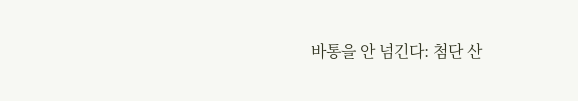바통을 안 넘긴다: 첨단 산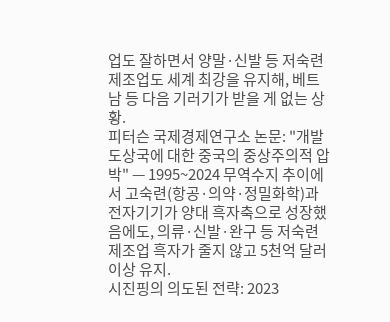업도 잘하면서 양말·신발 등 저숙련 제조업도 세계 최강을 유지해, 베트남 등 다음 기러기가 받을 게 없는 상황.
피터슨 국제경제연구소 논문: "개발도상국에 대한 중국의 중상주의적 압박" — 1995~2024 무역수지 추이에서 고숙련(항공·의약·정밀화학)과 전자기기가 양대 흑자축으로 성장했음에도, 의류·신발·완구 등 저숙련 제조업 흑자가 줄지 않고 5천억 달러 이상 유지.
시진핑의 의도된 전략: 2023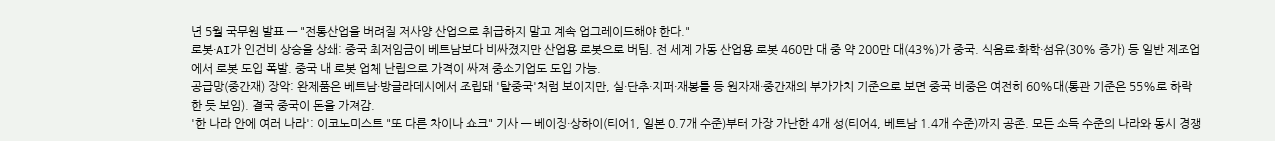년 5월 국무원 발표 — "전통산업을 버려질 저사양 산업으로 취급하지 말고 계속 업그레이드해야 한다."
로봇·AI가 인건비 상승을 상쇄: 중국 최저임금이 베트남보다 비싸졌지만 산업용 로봇으로 버팀. 전 세계 가동 산업용 로봇 460만 대 중 약 200만 대(43%)가 중국. 식음료·화학·섬유(30% 증가) 등 일반 제조업에서 로봇 도입 폭발. 중국 내 로봇 업체 난립으로 가격이 싸져 중소기업도 도입 가능.
공급망(중간재) 장악: 완제품은 베트남·방글라데시에서 조립돼 '탈중국'처럼 보이지만, 실·단추·지퍼·재봉틀 등 원자재·중간재의 부가가치 기준으로 보면 중국 비중은 여전히 60%대(통관 기준은 55%로 하락한 듯 보임). 결국 중국이 돈을 가져감.
'한 나라 안에 여러 나라': 이코노미스트 "또 다른 차이나 쇼크" 기사 — 베이징·상하이(티어1, 일본 0.7개 수준)부터 가장 가난한 4개 성(티어4, 베트남 1.4개 수준)까지 공존. 모든 소득 수준의 나라와 동시 경쟁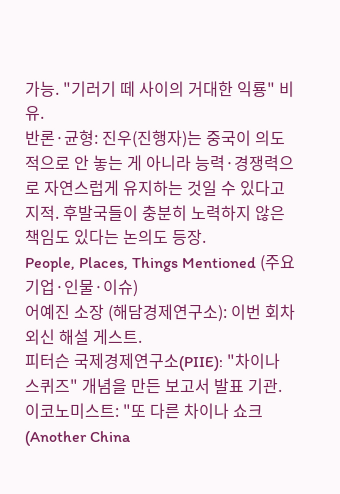가능. "기러기 떼 사이의 거대한 익룡" 비유.
반론·균형: 진우(진행자)는 중국이 의도적으로 안 놓는 게 아니라 능력·경쟁력으로 자연스럽게 유지하는 것일 수 있다고 지적. 후발국들이 충분히 노력하지 않은 책임도 있다는 논의도 등장.
People, Places, Things Mentioned (주요 기업·인물·이슈)
어예진 소장 (해담경제연구소): 이번 회차 외신 해설 게스트.
피터슨 국제경제연구소(PIIE): "차이나 스퀴즈" 개념을 만든 보고서 발표 기관.
이코노미스트: "또 다른 차이나 쇼크(Another China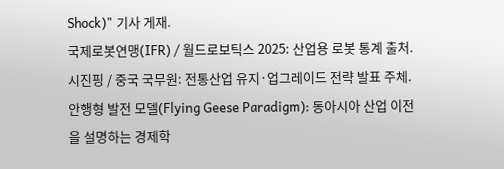Shock)" 기사 게재.
국제로봇연맹(IFR) / 월드로보틱스 2025: 산업용 로봇 통계 출처.
시진핑 / 중국 국무원: 전통산업 유지·업그레이드 전략 발표 주체.
안행형 발전 모델(Flying Geese Paradigm): 동아시아 산업 이전을 설명하는 경제학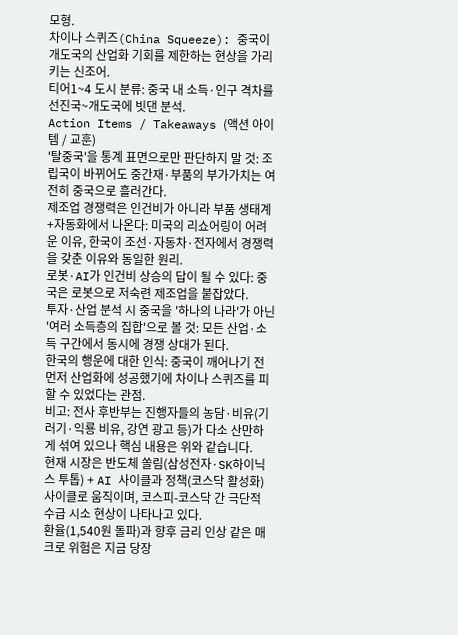모형.
차이나 스퀴즈(China Squeeze): 중국이 개도국의 산업화 기회를 제한하는 현상을 가리키는 신조어.
티어1~4 도시 분류: 중국 내 소득·인구 격차를 선진국~개도국에 빗댄 분석.
Action Items / Takeaways (액션 아이템 / 교훈)
'탈중국'을 통계 표면으로만 판단하지 말 것: 조립국이 바뀌어도 중간재·부품의 부가가치는 여전히 중국으로 흘러간다.
제조업 경쟁력은 인건비가 아니라 부품 생태계+자동화에서 나온다: 미국의 리쇼어링이 어려운 이유, 한국이 조선·자동차·전자에서 경쟁력을 갖춘 이유와 동일한 원리.
로봇·AI가 인건비 상승의 답이 될 수 있다: 중국은 로봇으로 저숙련 제조업을 붙잡았다.
투자·산업 분석 시 중국을 '하나의 나라'가 아닌 '여러 소득층의 집합'으로 볼 것: 모든 산업·소득 구간에서 동시에 경쟁 상대가 된다.
한국의 행운에 대한 인식: 중국이 깨어나기 전 먼저 산업화에 성공했기에 차이나 스퀴즈를 피할 수 있었다는 관점.
비고: 전사 후반부는 진행자들의 농담·비유(기러기·익룡 비유, 강연 광고 등)가 다소 산만하게 섞여 있으나 핵심 내용은 위와 같습니다.
현재 시장은 반도체 쏠림(삼성전자·SK하이닉스 투톱) + AI 사이클과 정책(코스닥 활성화) 사이클로 움직이며, 코스피-코스닥 간 극단적 수급 시소 현상이 나타나고 있다.
환율(1,540원 돌파)과 향후 금리 인상 같은 매크로 위험은 지금 당장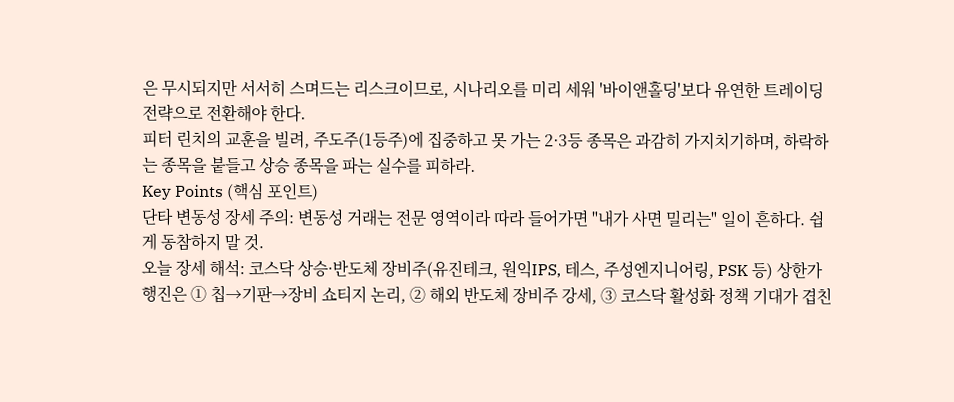은 무시되지만 서서히 스며드는 리스크이므로, 시나리오를 미리 세워 '바이앤홀딩'보다 유연한 트레이딩 전략으로 전환해야 한다.
피터 린치의 교훈을 빌려, 주도주(1등주)에 집중하고 못 가는 2·3등 종목은 과감히 가지치기하며, 하락하는 종목을 붙들고 상승 종목을 파는 실수를 피하라.
Key Points (핵심 포인트)
단타 변동성 장세 주의: 변동성 거래는 전문 영역이라 따라 들어가면 "내가 사면 밀리는" 일이 흔하다. 쉽게 동참하지 말 것.
오늘 장세 해석: 코스닥 상승·반도체 장비주(유진테크, 원익IPS, 테스, 주성엔지니어링, PSK 등) 상한가 행진은 ① 칩→기판→장비 쇼티지 논리, ② 해외 반도체 장비주 강세, ③ 코스닥 활성화 정책 기대가 겹친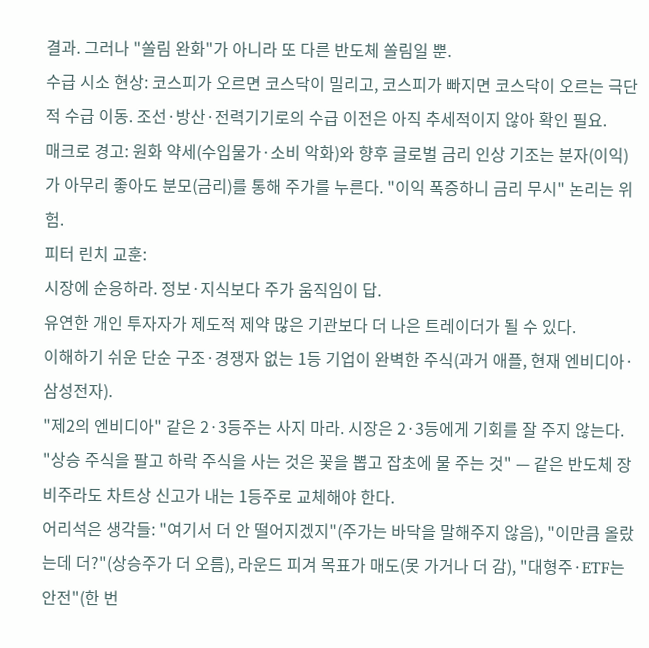결과. 그러나 "쏠림 완화"가 아니라 또 다른 반도체 쏠림일 뿐.
수급 시소 현상: 코스피가 오르면 코스닥이 밀리고, 코스피가 빠지면 코스닥이 오르는 극단적 수급 이동. 조선·방산·전력기기로의 수급 이전은 아직 추세적이지 않아 확인 필요.
매크로 경고: 원화 약세(수입물가·소비 악화)와 향후 글로벌 금리 인상 기조는 분자(이익)가 아무리 좋아도 분모(금리)를 통해 주가를 누른다. "이익 폭증하니 금리 무시" 논리는 위험.
피터 린치 교훈:
시장에 순응하라. 정보·지식보다 주가 움직임이 답.
유연한 개인 투자자가 제도적 제약 많은 기관보다 더 나은 트레이더가 될 수 있다.
이해하기 쉬운 단순 구조·경쟁자 없는 1등 기업이 완벽한 주식(과거 애플, 현재 엔비디아·삼성전자).
"제2의 엔비디아" 같은 2·3등주는 사지 마라. 시장은 2·3등에게 기회를 잘 주지 않는다.
"상승 주식을 팔고 하락 주식을 사는 것은 꽃을 뽑고 잡초에 물 주는 것" — 같은 반도체 장비주라도 차트상 신고가 내는 1등주로 교체해야 한다.
어리석은 생각들: "여기서 더 안 떨어지겠지"(주가는 바닥을 말해주지 않음), "이만큼 올랐는데 더?"(상승주가 더 오름), 라운드 피겨 목표가 매도(못 가거나 더 감), "대형주·ETF는 안전"(한 번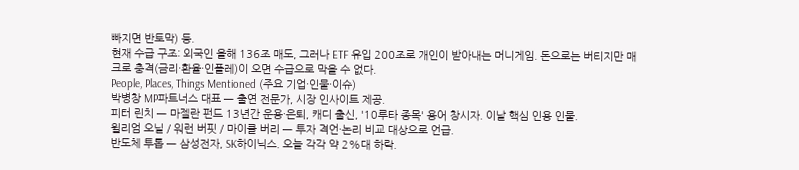빠지면 반토막) 등.
현재 수급 구조: 외국인 올해 136조 매도, 그러나 ETF 유입 200조로 개인이 받아내는 머니게임. 돈으로는 버티지만 매크로 충격(금리·환율·인플레)이 오면 수급으로 막을 수 없다.
People, Places, Things Mentioned (주요 기업·인물·이슈)
박병창 MP파트너스 대표 — 출연 전문가, 시장 인사이트 제공.
피터 린치 — 마젤란 펀드 13년간 운용·은퇴, 캐디 출신, '10루타 종목' 용어 창시자. 이날 핵심 인용 인물.
윌리엄 오닐 / 워런 버핏 / 마이클 버리 — 투자 격언·논리 비교 대상으로 언급.
반도체 투톱 — 삼성전자, SK하이닉스. 오늘 각각 약 2%대 하락.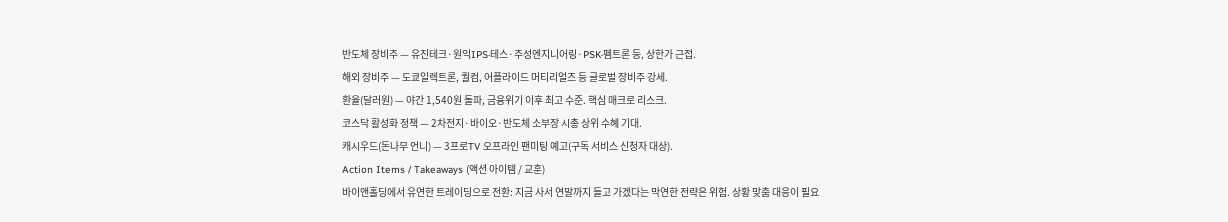반도체 장비주 — 유진테크·원익IPS·테스·주성엔지니어링·PSK·펨트론 등, 상한가 근접.
해외 장비주 — 도쿄일렉트론, 퀄컴, 어플라이드 머티리얼즈 등 글로벌 장비주 강세.
환율(달러원) — 야간 1,540원 돌파, 금융위기 이후 최고 수준. 핵심 매크로 리스크.
코스닥 활성화 정책 — 2차전지·바이오·반도체 소부장 시총 상위 수혜 기대.
캐시우드(돈나무 언니) — 3프로TV 오프라인 팬미팅 예고(구독 서비스 신청자 대상).
Action Items / Takeaways (액션 아이템 / 교훈)
바이앤홀딩에서 유연한 트레이딩으로 전환: 지금 사서 연말까지 들고 가겠다는 막연한 전략은 위험. 상황 맞춤 대응이 필요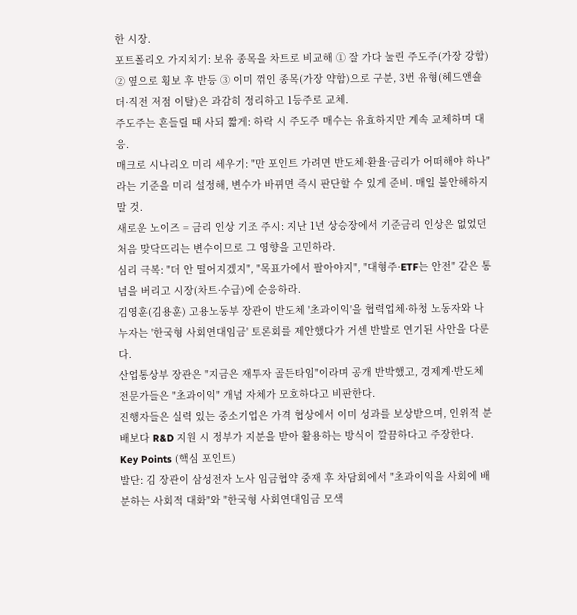한 시장.
포트폴리오 가지치기: 보유 종목을 차트로 비교해 ① 잘 가다 눌린 주도주(가장 강함) ② 옆으로 횡보 후 반등 ③ 이미 꺾인 종목(가장 약함)으로 구분, 3번 유형(헤드앤숄더·직전 저점 이탈)은 과감히 정리하고 1등주로 교체.
주도주는 흔들릴 때 사되 짧게: 하락 시 주도주 매수는 유효하지만 계속 교체하며 대응.
매크로 시나리오 미리 세우기: "만 포인트 가려면 반도체·환율·금리가 어떠해야 하나"라는 기준을 미리 설정해, 변수가 바뀌면 즉시 판단할 수 있게 준비. 매일 불안해하지 말 것.
새로운 노이즈 = 금리 인상 기조 주시: 지난 1년 상승장에서 기준금리 인상은 없었던 처음 맞닥뜨리는 변수이므로 그 영향을 고민하라.
심리 극복: "더 안 떨어지겠지", "목표가에서 팔아야지", "대형주·ETF는 안전" 같은 통념을 버리고 시장(차트·수급)에 순응하라.
김영훈(김용훈) 고용노동부 장관이 반도체 '초과이익'을 협력업체·하청 노동자와 나누자는 '한국형 사회연대임금' 토론회를 제안했다가 거센 반발로 연기된 사안을 다룬다.
산업통상부 장관은 "지금은 재투자 골든타임"이라며 공개 반박했고, 경제계·반도체 전문가들은 "초과이익" 개념 자체가 모호하다고 비판한다.
진행자들은 실력 있는 중소기업은 가격 협상에서 이미 성과를 보상받으며, 인위적 분배보다 R&D 지원 시 정부가 지분을 받아 활용하는 방식이 깔끔하다고 주장한다.
Key Points (핵심 포인트)
발단: 김 장관이 삼성전자 노사 임금협약 중재 후 차담회에서 "초과이익을 사회에 배분하는 사회적 대화"와 "한국형 사회연대임금 모색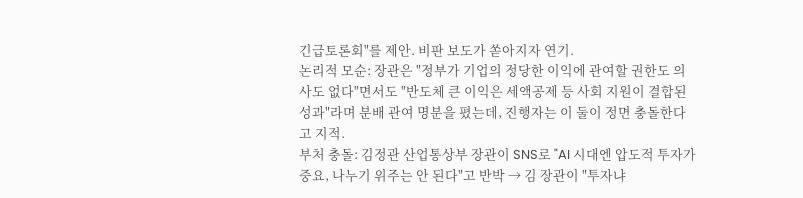긴급토론회"를 제안. 비판 보도가 쏟아지자 연기.
논리적 모순: 장관은 "정부가 기업의 정당한 이익에 관여할 권한도 의사도 없다"면서도 "반도체 큰 이익은 세액공제 등 사회 지원이 결합된 성과"라며 분배 관여 명분을 폈는데, 진행자는 이 둘이 정면 충돌한다고 지적.
부처 충돌: 김정관 산업통상부 장관이 SNS로 "AI 시대엔 압도적 투자가 중요, 나누기 위주는 안 된다"고 반박 → 김 장관이 "투자냐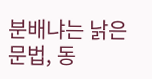분배냐는 낡은 문법, 동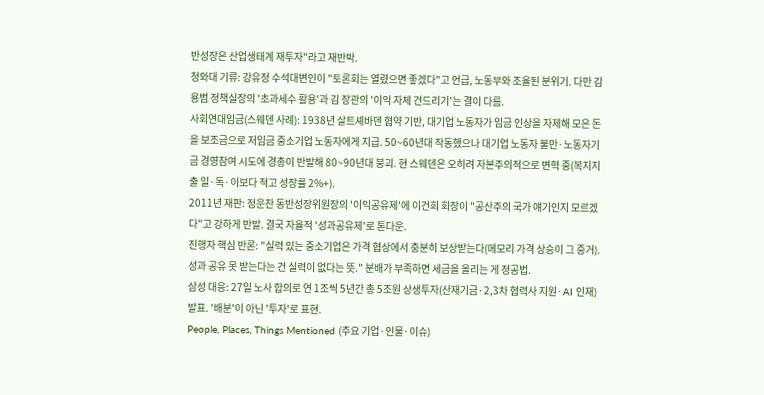반성장은 산업생태계 재투자"라고 재반박.
청와대 기류: 강유정 수석대변인이 "토론회는 열렸으면 좋겠다"고 언급, 노동부와 조율된 분위기. 다만 김용범 정책실장의 '초과세수 활용'과 김 장관의 '이익 자체 건드리기'는 결이 다름.
사회연대임금(스웨덴 사례): 1938년 살트셰바덴 협약 기반, 대기업 노동자가 임금 인상을 자제해 모은 돈을 보조금으로 저임금 중소기업 노동자에게 지급. 50~60년대 작동했으나 대기업 노동자 불만·노동자기금 경영참여 시도에 경총이 반발해 80~90년대 붕괴. 현 스웨덴은 오히려 자본주의적으로 변혁 중(복지지출 일·독·이보다 적고 성장률 2%+).
2011년 재판: 정운찬 동반성장위원장의 '이익공유제'에 이건희 회장이 "공산주의 국가 얘기인지 모르겠다"고 강하게 반발. 결국 자율적 '성과공유제'로 톤다운.
진행자 핵심 반론: "실력 있는 중소기업은 가격 협상에서 충분히 보상받는다(메모리 가격 상승이 그 증거). 성과 공유 못 받는다는 건 실력이 없다는 뜻." 분배가 부족하면 세금을 올리는 게 정공법.
삼성 대응: 27일 노사 합의로 연 1조씩 5년간 총 5조원 상생투자(산재기금·2,3차 협력사 지원·AI 인재) 발표. '배분'이 아닌 '투자'로 표현.
People, Places, Things Mentioned (주요 기업·인물·이슈)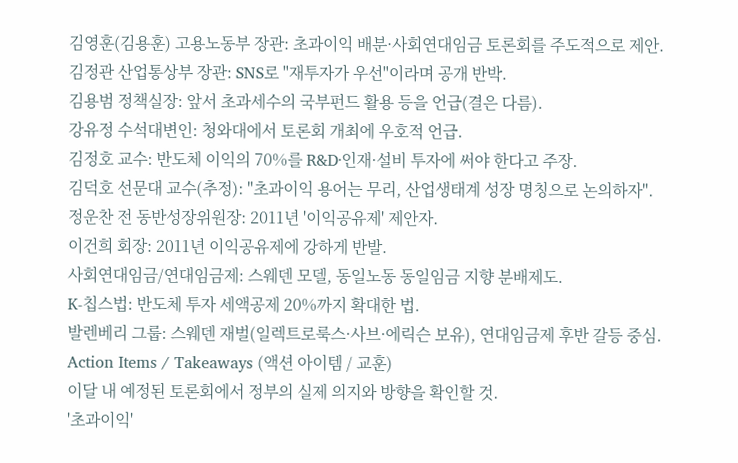김영훈(김용훈) 고용노동부 장관: 초과이익 배분·사회연대임금 토론회를 주도적으로 제안.
김정관 산업통상부 장관: SNS로 "재투자가 우선"이라며 공개 반박.
김용범 정책실장: 앞서 초과세수의 국부펀드 활용 등을 언급(결은 다름).
강유정 수석대변인: 청와대에서 토론회 개최에 우호적 언급.
김정호 교수: 반도체 이익의 70%를 R&D·인재·설비 투자에 써야 한다고 주장.
김덕호 선문대 교수(추정): "초과이익 용어는 무리, 산업생태계 성장 명칭으로 논의하자".
정운찬 전 동반성장위원장: 2011년 '이익공유제' 제안자.
이건희 회장: 2011년 이익공유제에 강하게 반발.
사회연대임금/연대임금제: 스웨덴 모델, 동일노동 동일임금 지향 분배제도.
K-칩스법: 반도체 투자 세액공제 20%까지 확대한 법.
발렌베리 그룹: 스웨덴 재벌(일렉트로룩스·사브·에릭슨 보유), 연대임금제 후반 갈등 중심.
Action Items / Takeaways (액션 아이템 / 교훈)
이달 내 예정된 토론회에서 정부의 실제 의지와 방향을 확인할 것.
'초과이익'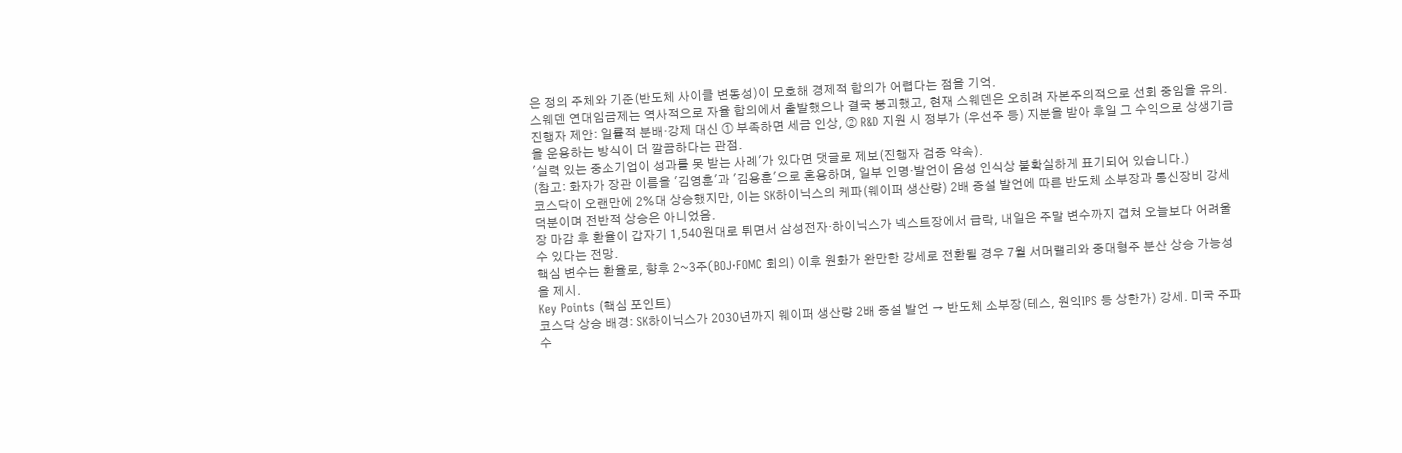은 정의 주체와 기준(반도체 사이클 변동성)이 모호해 경제적 합의가 어렵다는 점을 기억.
스웨덴 연대임금제는 역사적으로 자율 합의에서 출발했으나 결국 붕괴했고, 현재 스웨덴은 오히려 자본주의적으로 선회 중임을 유의.
진행자 제안: 일률적 분배·강제 대신 ① 부족하면 세금 인상, ② R&D 지원 시 정부가 (우선주 등) 지분을 받아 후일 그 수익으로 상생기금을 운용하는 방식이 더 깔끔하다는 관점.
'실력 있는 중소기업이 성과를 못 받는 사례'가 있다면 댓글로 제보(진행자 검증 약속).
(참고: 화자가 장관 이름을 '김영훈'과 '김용훈'으로 혼용하며, 일부 인명·발언이 음성 인식상 불확실하게 표기되어 있습니다.)
코스닥이 오랜만에 2%대 상승했지만, 이는 SK하이닉스의 케파(웨이퍼 생산량) 2배 증설 발언에 따른 반도체 소부장과 통신장비 강세 덕분이며 전반적 상승은 아니었음.
장 마감 후 환율이 갑자기 1,540원대로 튀면서 삼성전자·하이닉스가 넥스트장에서 급락, 내일은 주말 변수까지 겹쳐 오늘보다 어려울 수 있다는 전망.
핵심 변수는 환율로, 향후 2~3주(BOJ·FOMC 회의) 이후 원화가 완만한 강세로 전환될 경우 7월 서머랠리와 중대형주 분산 상승 가능성을 제시.
Key Points (핵심 포인트)
코스닥 상승 배경: SK하이닉스가 2030년까지 웨이퍼 생산량 2배 증설 발언 → 반도체 소부장(테스, 원익IPS 등 상한가) 강세. 미국 주파수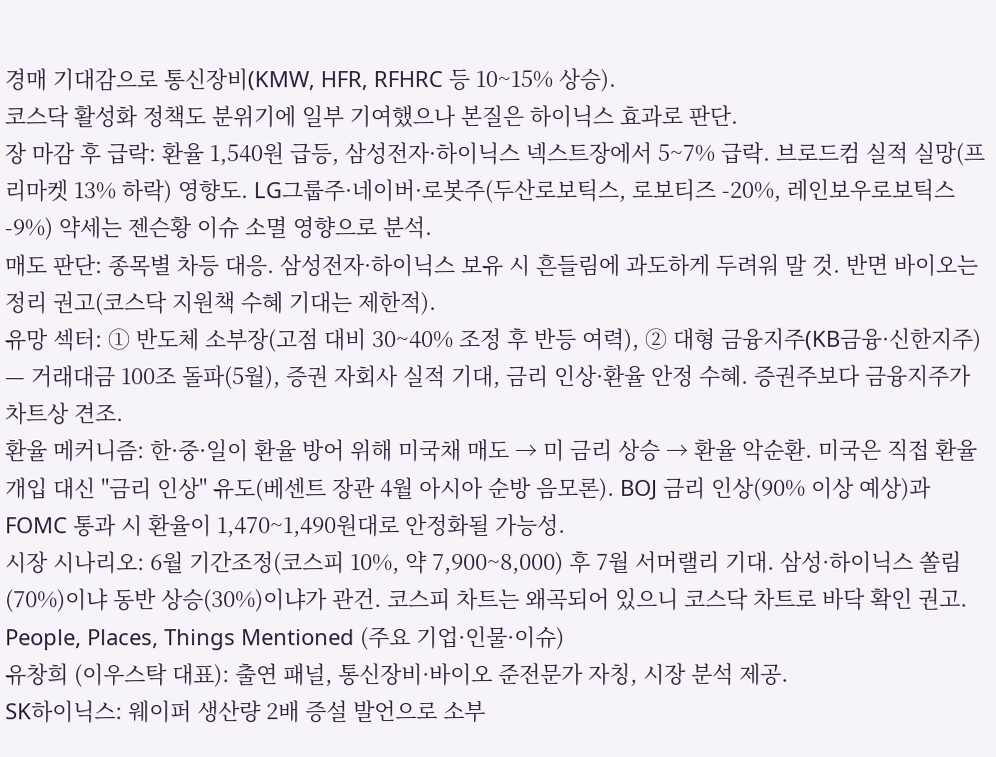경매 기대감으로 통신장비(KMW, HFR, RFHRC 등 10~15% 상승).
코스닥 활성화 정책도 분위기에 일부 기여했으나 본질은 하이닉스 효과로 판단.
장 마감 후 급락: 환율 1,540원 급등, 삼성전자·하이닉스 넥스트장에서 5~7% 급락. 브로드컴 실적 실망(프리마켓 13% 하락) 영향도. LG그룹주·네이버·로봇주(두산로보틱스, 로보티즈 -20%, 레인보우로보틱스 -9%) 약세는 젠슨황 이슈 소멸 영향으로 분석.
매도 판단: 종목별 차등 대응. 삼성전자·하이닉스 보유 시 흔들림에 과도하게 두려워 말 것. 반면 바이오는 정리 권고(코스닥 지원책 수혜 기대는 제한적).
유망 섹터: ① 반도체 소부장(고점 대비 30~40% 조정 후 반등 여력), ② 대형 금융지주(KB금융·신한지주) — 거래대금 100조 돌파(5월), 증권 자회사 실적 기대, 금리 인상·환율 안정 수혜. 증권주보다 금융지주가 차트상 견조.
환율 메커니즘: 한·중·일이 환율 방어 위해 미국채 매도 → 미 금리 상승 → 환율 악순환. 미국은 직접 환율 개입 대신 "금리 인상" 유도(베센트 장관 4월 아시아 순방 음모론). BOJ 금리 인상(90% 이상 예상)과 FOMC 통과 시 환율이 1,470~1,490원대로 안정화될 가능성.
시장 시나리오: 6월 기간조정(코스피 10%, 약 7,900~8,000) 후 7월 서머랠리 기대. 삼성·하이닉스 쏠림(70%)이냐 동반 상승(30%)이냐가 관건. 코스피 차트는 왜곡되어 있으니 코스닥 차트로 바닥 확인 권고.
People, Places, Things Mentioned (주요 기업·인물·이슈)
유창희 (이우스탁 대표): 출연 패널, 통신장비·바이오 준전문가 자칭, 시장 분석 제공.
SK하이닉스: 웨이퍼 생산량 2배 증설 발언으로 소부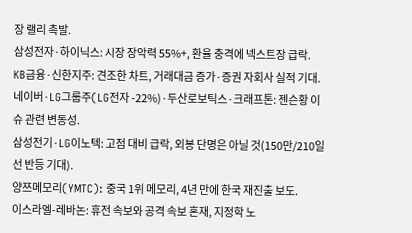장 랠리 촉발.
삼성전자·하이닉스: 시장 장악력 55%+, 환율 충격에 넥스트장 급락.
KB금융·신한지주: 견조한 차트, 거래대금 증가·증권 자회사 실적 기대.
네이버·LG그룹주(LG전자 -22%)·두산로보틱스·크래프톤: 젠슨황 이슈 관련 변동성.
삼성전기·LG이노텍: 고점 대비 급락, 외봉 단명은 아닐 것(150만/210일선 반등 기대).
양쯔메모리(YMTC): 중국 1위 메모리, 4년 만에 한국 재진출 보도.
이스라엘-레바논: 휴전 속보와 공격 속보 혼재, 지정학 노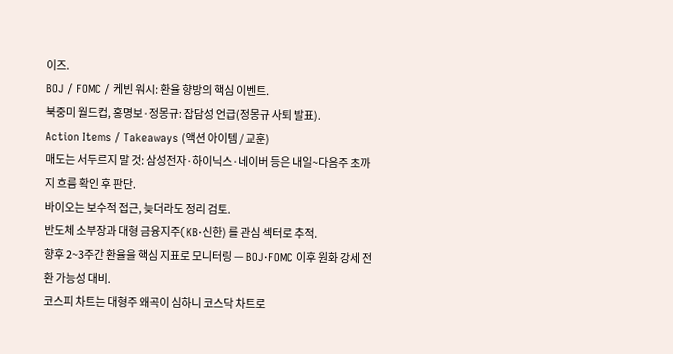이즈.
BOJ / FOMC / 케빈 워시: 환율 향방의 핵심 이벤트.
북중미 월드컵, 홍명보·정몽규: 잡담성 언급(정몽규 사퇴 발표).
Action Items / Takeaways (액션 아이템 / 교훈)
매도는 서두르지 말 것: 삼성전자·하이닉스·네이버 등은 내일~다음주 초까지 흐름 확인 후 판단.
바이오는 보수적 접근, 늦더라도 정리 검토.
반도체 소부장과 대형 금융지주(KB·신한) 를 관심 섹터로 추적.
향후 2~3주간 환율을 핵심 지표로 모니터링 — BOJ·FOMC 이후 원화 강세 전환 가능성 대비.
코스피 차트는 대형주 왜곡이 심하니 코스닥 차트로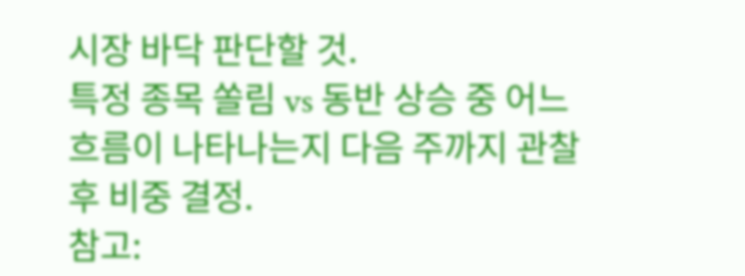시장 바닥 판단할 것.
특정 종목 쏠림 vs 동반 상승 중 어느 흐름이 나타나는지 다음 주까지 관찰 후 비중 결정.
참고: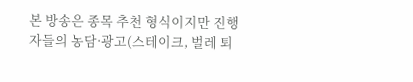본 방송은 종목 추천 형식이지만 진행자들의 농담·광고(스테이크, 벌레 퇴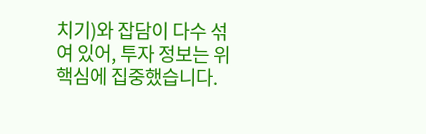치기)와 잡담이 다수 섞여 있어, 투자 정보는 위 핵심에 집중했습니다.